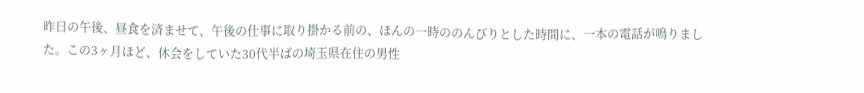昨日の午後、昼食を済ませて、午後の仕事に取り掛かる前の、ほんの一時ののんびりとした時間に、一本の電話が鳴りました。この3ヶ月ほど、休会をしていた30代半ばの埼玉県在住の男性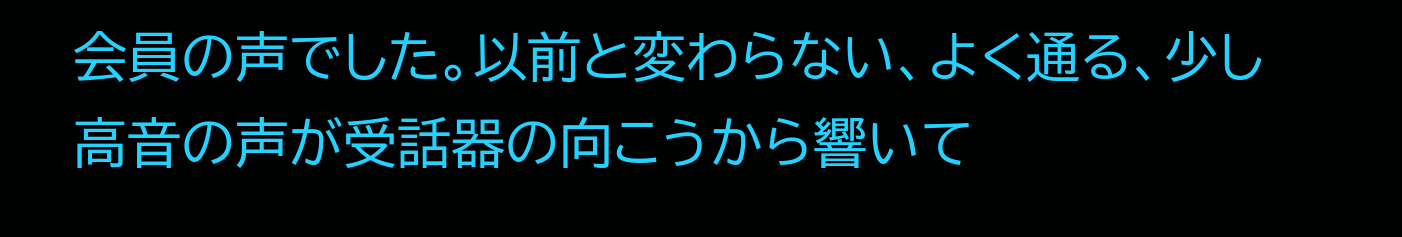会員の声でした。以前と変わらない、よく通る、少し高音の声が受話器の向こうから響いて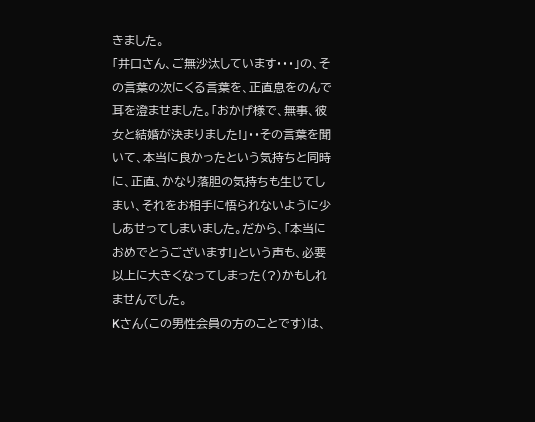きました。
「井口さん、ご無沙汰しています・・・」の、その言葉の次にくる言葉を、正直息をのんで耳を澄ませました。「おかげ様で、無事、彼女と結婚が決まりました!」・・その言葉を聞いて、本当に良かったという気持ちと同時に、正直、かなり落胆の気持ちも生じてしまい、それをお相手に悟られないように少しあせってしまいました。だから、「本当におめでとうございます!」という声も、必要以上に大きくなってしまった(?)かもしれませんでした。
Kさん(この男性会員の方のことです)は、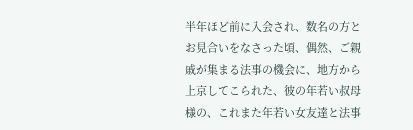半年ほど前に入会され、数名の方とお見合いをなさった頃、偶然、ご親戚が集まる法事の機会に、地方から上京してこられた、彼の年若い叔母様の、これまた年若い女友達と法事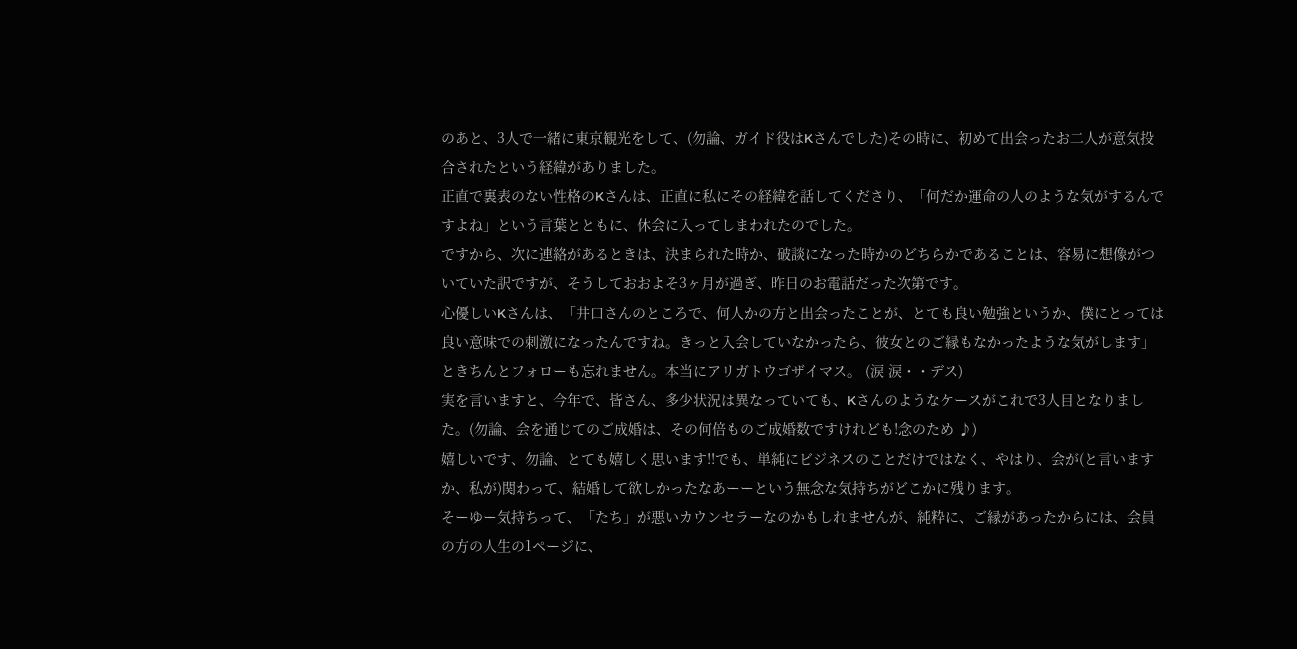のあと、3人で一緒に東京観光をして、(勿論、ガイド役はKさんでした)その時に、初めて出会ったお二人が意気投合されたという経緯がありました。
正直で裏表のない性格のKさんは、正直に私にその経緯を話してくださり、「何だか運命の人のような気がするんですよね」という言葉とともに、休会に入ってしまわれたのでした。
ですから、次に連絡があるときは、決まられた時か、破談になった時かのどちらかであることは、容易に想像がついていた訳ですが、そうしておおよそ3ヶ月が過ぎ、昨日のお電話だった次第です。
心優しいKさんは、「井口さんのところで、何人かの方と出会ったことが、とても良い勉強というか、僕にとっては良い意味での刺激になったんですね。きっと入会していなかったら、彼女とのご縁もなかったような気がします」ときちんとフォローも忘れません。本当にアリガトウゴザイマス。 (涙 涙・・デス)
実を言いますと、今年で、皆さん、多少状況は異なっていても、Kさんのようなケースがこれで3人目となりました。(勿論、会を通じてのご成婚は、その何倍ものご成婚数ですけれども!念のため ♪)
嬉しいです、勿論、とても嬉しく思います!!でも、単純にビジネスのことだけではなく、やはり、会が(と言いますか、私が)関わって、結婚して欲しかったなあーーという無念な気持ちがどこかに残ります。
そーゆー気持ちって、「たち」が悪いカウンセラーなのかもしれませんが、純粋に、ご縁があったからには、会員の方の人生の1ページに、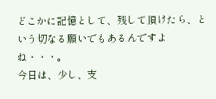どこかに記憶として、残して頂けたら、という切なる願いでもあるんですよね・・・。
今日は、少し、支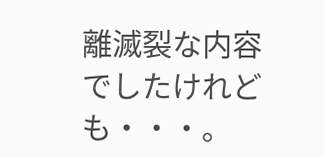離滅裂な内容でしたけれども・・・。